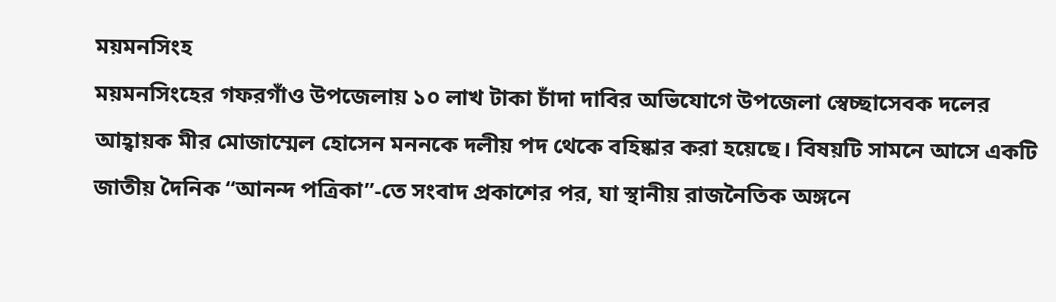ময়মনসিংহ
ময়মনসিংহের গফরগাঁও উপজেলায় ১০ লাখ টাকা চাঁদা দাবির অভিযোগে উপজেলা স্বেচ্ছাসেবক দলের আহ্বায়ক মীর মোজাম্মেল হোসেন মননকে দলীয় পদ থেকে বহিষ্কার করা হয়েছে। বিষয়টি সামনে আসে একটি জাতীয় দৈনিক “আনন্দ পত্রিকা”-তে সংবাদ প্রকাশের পর, যা স্থানীয় রাজনৈতিক অঙ্গনে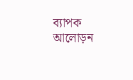ব্যাপক আলোড়ন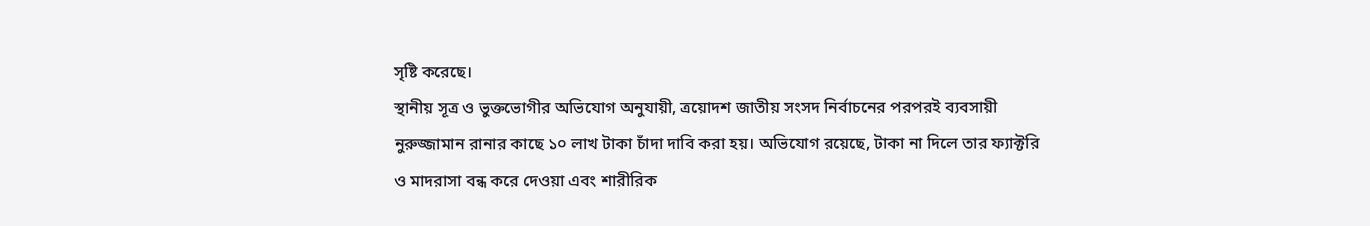সৃষ্টি করেছে।
স্থানীয় সূত্র ও ভুক্তভোগীর অভিযোগ অনুযায়ী, ত্রয়োদশ জাতীয় সংসদ নির্বাচনের পরপরই ব্যবসায়ী নুরুজ্জামান রানার কাছে ১০ লাখ টাকা চাঁদা দাবি করা হয়। অভিযোগ রয়েছে, টাকা না দিলে তার ফ্যাক্টরি ও মাদরাসা বন্ধ করে দেওয়া এবং শারীরিক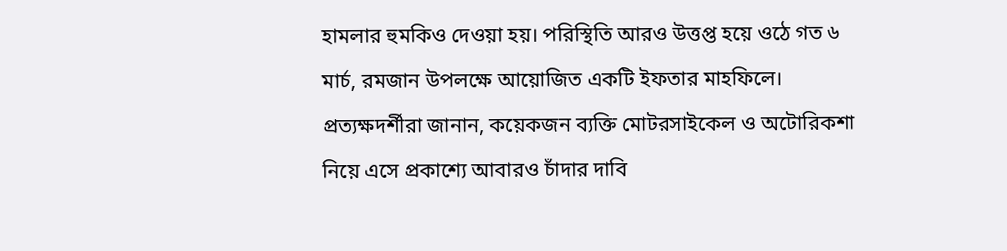হামলার হুমকিও দেওয়া হয়। পরিস্থিতি আরও উত্তপ্ত হয়ে ওঠে গত ৬ মার্চ, রমজান উপলক্ষে আয়োজিত একটি ইফতার মাহফিলে।
প্রত্যক্ষদর্শীরা জানান, কয়েকজন ব্যক্তি মোটরসাইকেল ও অটোরিকশা নিয়ে এসে প্রকাশ্যে আবারও চাঁদার দাবি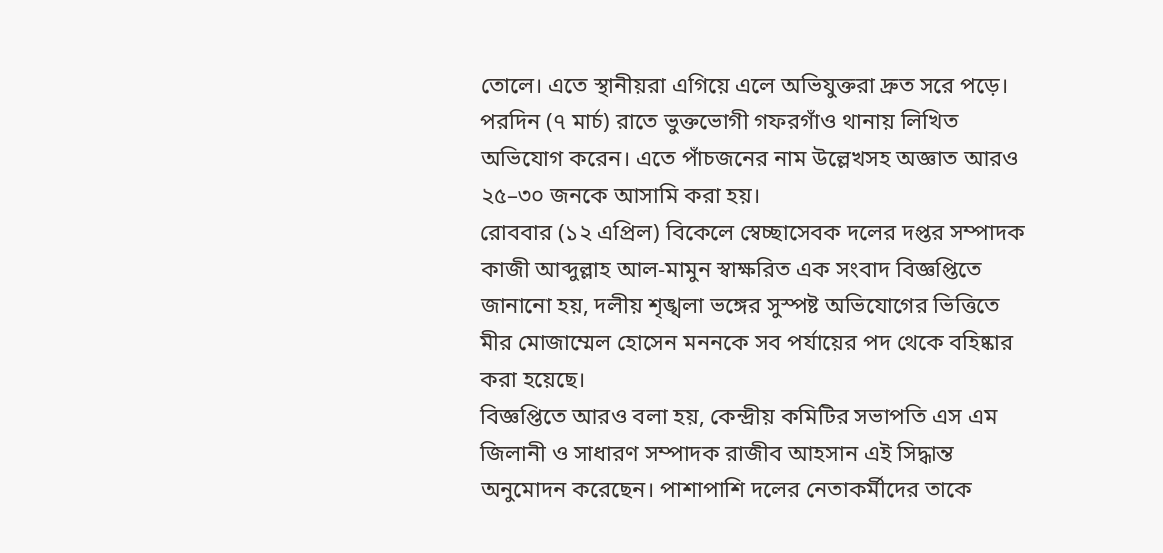তোলে। এতে স্থানীয়রা এগিয়ে এলে অভিযুক্তরা দ্রুত সরে পড়ে। পরদিন (৭ মার্চ) রাতে ভুক্তভোগী গফরগাঁও থানায় লিখিত অভিযোগ করেন। এতে পাঁচজনের নাম উল্লেখসহ অজ্ঞাত আরও ২৫–৩০ জনকে আসামি করা হয়।
রোববার (১২ এপ্রিল) বিকেলে স্বেচ্ছাসেবক দলের দপ্তর সম্পাদক কাজী আব্দুল্লাহ আল-মামুন স্বাক্ষরিত এক সংবাদ বিজ্ঞপ্তিতে জানানো হয়, দলীয় শৃঙ্খলা ভঙ্গের সুস্পষ্ট অভিযোগের ভিত্তিতে মীর মোজাম্মেল হোসেন মননকে সব পর্যায়ের পদ থেকে বহিষ্কার করা হয়েছে।
বিজ্ঞপ্তিতে আরও বলা হয়, কেন্দ্রীয় কমিটির সভাপতি এস এম জিলানী ও সাধারণ সম্পাদক রাজীব আহসান এই সিদ্ধান্ত অনুমোদন করেছেন। পাশাপাশি দলের নেতাকর্মীদের তাকে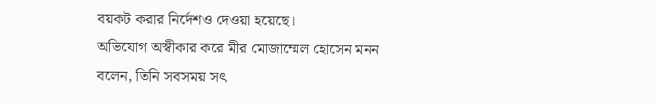বয়কট করার নির্দেশও দেওয়া হয়েছে।
অভিযোগ অস্বীকার করে মীর মোজাম্মেল হোসেন মনন বলেন, তিনি সবসময় সৎ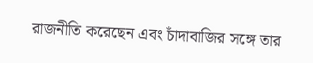রাজনীতি করেছেন এবং চাঁদাবাজির সঙ্গে তার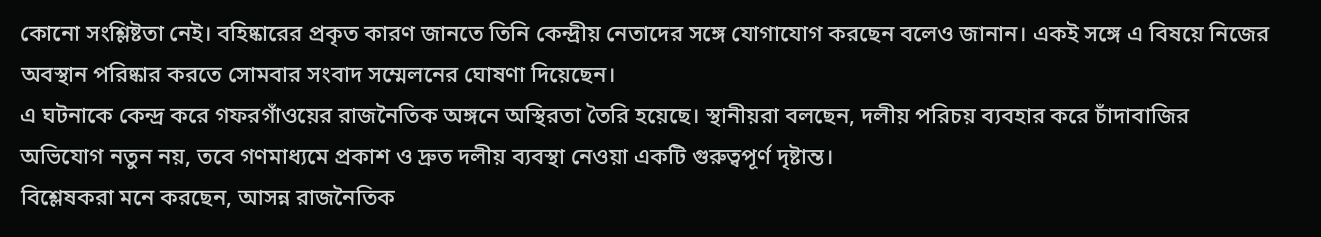কোনো সংশ্লিষ্টতা নেই। বহিষ্কারের প্রকৃত কারণ জানতে তিনি কেন্দ্রীয় নেতাদের সঙ্গে যোগাযোগ করছেন বলেও জানান। একই সঙ্গে এ বিষয়ে নিজের অবস্থান পরিষ্কার করতে সোমবার সংবাদ সম্মেলনের ঘোষণা দিয়েছেন।
এ ঘটনাকে কেন্দ্র করে গফরগাঁওয়ের রাজনৈতিক অঙ্গনে অস্থিরতা তৈরি হয়েছে। স্থানীয়রা বলছেন, দলীয় পরিচয় ব্যবহার করে চাঁদাবাজির অভিযোগ নতুন নয়, তবে গণমাধ্যমে প্রকাশ ও দ্রুত দলীয় ব্যবস্থা নেওয়া একটি গুরুত্বপূর্ণ দৃষ্টান্ত।
বিশ্লেষকরা মনে করছেন, আসন্ন রাজনৈতিক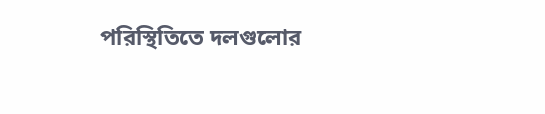পরিস্থিতিতে দলগুলোর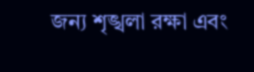জন্য শৃঙ্খলা রক্ষা এবং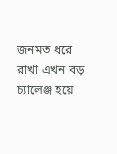জনমত ধরে রাখা এখন বড় চ্যালেঞ্জ হয়ে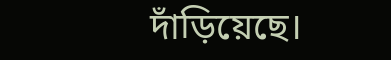দাঁড়িয়েছে।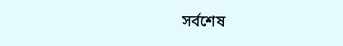সর্বশেষ